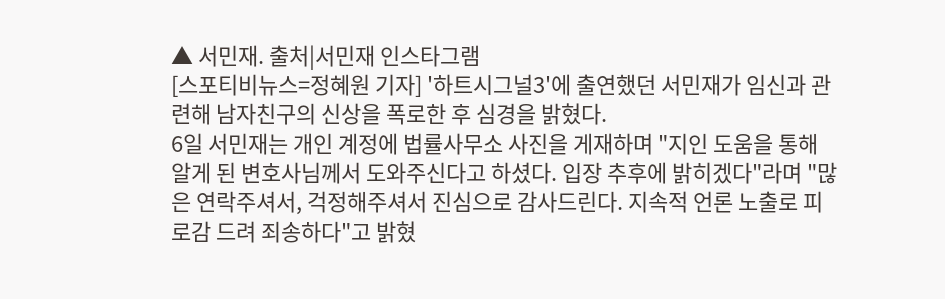▲ 서민재. 출처|서민재 인스타그램
[스포티비뉴스=정혜원 기자] '하트시그널3'에 출연했던 서민재가 임신과 관련해 남자친구의 신상을 폭로한 후 심경을 밝혔다.
6일 서민재는 개인 계정에 법률사무소 사진을 게재하며 "지인 도움을 통해 알게 된 변호사님께서 도와주신다고 하셨다. 입장 추후에 밝히겠다"라며 "많은 연락주셔서, 걱정해주셔서 진심으로 감사드린다. 지속적 언론 노출로 피로감 드려 죄송하다"고 밝혔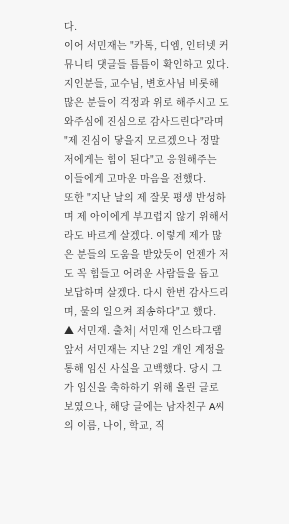다.
이어 서민재는 "카톡, 디엠, 인터넷 커뮤니티 댓글들 틈틈이 확인하고 있다. 지인분들, 교수님, 변호사님 비롯해 많은 분들이 걱정과 위로 해주시고 도와주심에 진심으로 감사드린다"라며 "제 진심이 닿을지 모르겠으나 정말 저에게는 힘이 된다"고 응원해주는 이들에게 고마운 마음을 전했다.
또한 "지난 날의 제 잘못 평생 반성하며 제 아이에게 부끄럽지 않기 위해서라도 바르게 살겠다. 이렇게 제가 많은 분들의 도움을 받았듯이 언젠가 저도 꼭 힘들고 어려운 사람들을 돕고 보답하며 살겠다. 다시 한번 감사드리며, 물의 일으켜 죄송하다"고 했다.
▲ 서민재. 출처| 서민재 인스타그램앞서 서민재는 지난 2일 개인 계정을 통해 임신 사실을 고백했다. 당시 그가 임신을 축하하기 위해 올린 글로 보였으나, 해당 글에는 남자친구 A씨의 이름, 나이, 학교, 직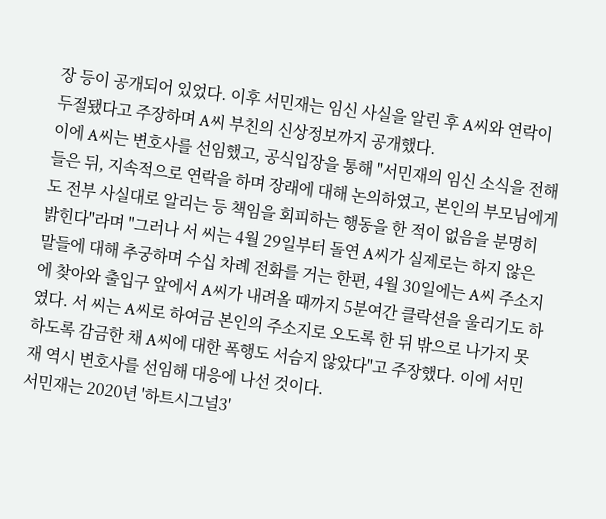장 등이 공개되어 있었다. 이후 서민재는 임신 사실을 알린 후 A씨와 연락이 두절됐다고 주장하며 A씨 부친의 신상정보까지 공개했다.
이에 A씨는 변호사를 선임했고, 공식입장을 통해 "서민재의 임신 소식을 전해 들은 뒤, 지속적으로 연락을 하며 장래에 대해 논의하였고, 본인의 부모님에게도 전부 사실대로 알리는 등 책임을 회피하는 행동을 한 적이 없음을 분명히 밝힌다"라며 "그러나 서 씨는 4월 29일부터 돌연 A씨가 실제로는 하지 않은 말들에 대해 추궁하며 수십 차례 전화를 거는 한편, 4월 30일에는 A씨 주소지에 찾아와 출입구 앞에서 A씨가 내려올 때까지 5분여간 클락션을 울리기도 하였다. 서 씨는 A씨로 하여금 본인의 주소지로 오도록 한 뒤 밖으로 나가지 못하도록 감금한 채 A씨에 대한 폭행도 서슴지 않았다"고 주장했다. 이에 서민재 역시 변호사를 선임해 대응에 나선 것이다.
서민재는 2020년 '하트시그널3'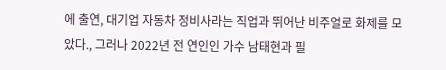에 출연, 대기업 자동차 정비사라는 직업과 뛰어난 비주얼로 화제를 모았다., 그러나 2022년 전 연인인 가수 남태현과 필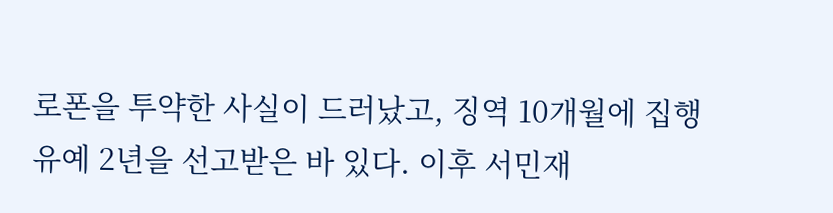로폰을 투약한 사실이 드러났고, 징역 10개월에 집행유예 2년을 선고받은 바 있다. 이후 서민재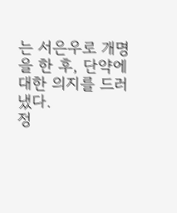는 서은우로 개명을 한 후, 단약에 대한 의지를 드러냈다.
정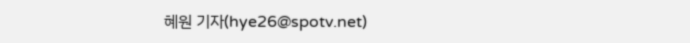혜원 기자(hye26@spotv.net)